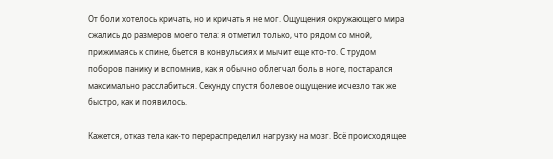От боли хотелось кричать, но и кричать я не мог. Ощущения окружающего мира сжались до размеров моего тела: я отметил только, что рядом со мной, прижимаясь к спине, бьется в конвульсиях и мычит еще кто-то. С трудом поборов панику и вспомнив, как я обычно облегчал боль в ноге, постарался максимально расслабиться. Секунду спустя болевое ощущение исчезло так же быстро, как и появилось.

Кажется, отказ тела как-то перераспределил нагрузку на мозг. Всё происходящее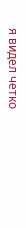я видел четко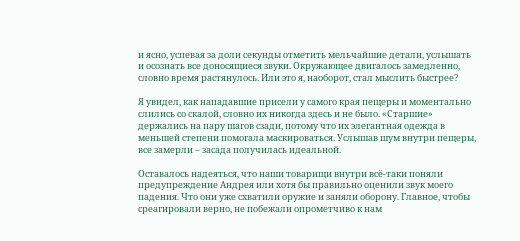и ясно, успевая за доли секунды отметить мельчайшие детали, услышать и осознать все доносящиеся звуки. Окружающее двигалось замедленно, словно время растянулось. Или это я, наоборот, стал мыслить быстрее?

Я увидел, как нападавшие присели у самого края пещеры и моментально слились со скалой, словно их никогда здесь и не было. «Старшие» держались на пару шагов сзади, потому что их элегантная одежда в меньшей степени помогала маскироваться. Услышав шум внутри пещеры, все замерли – засада получилась идеальной.

Оставалось надеяться, что наши товарищи внутри всё-таки поняли предупреждение Андрея или хотя бы правильно оценили звук моего падения. Что они уже схватили оружие и заняли оборону. Главное, чтобы среагировали верно, не побежали опрометчиво к нам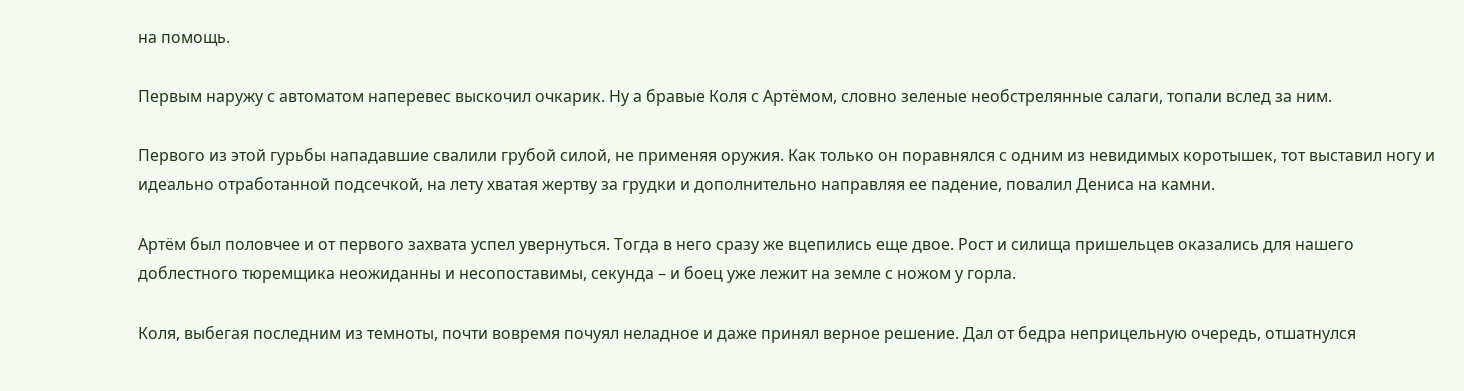на помощь.

Первым наружу с автоматом наперевес выскочил очкарик. Ну а бравые Коля с Артёмом, словно зеленые необстрелянные салаги, топали вслед за ним.

Первого из этой гурьбы нападавшие свалили грубой силой, не применяя оружия. Как только он поравнялся с одним из невидимых коротышек, тот выставил ногу и идеально отработанной подсечкой, на лету хватая жертву за грудки и дополнительно направляя ее падение, повалил Дениса на камни.

Артём был половчее и от первого захвата успел увернуться. Тогда в него сразу же вцепились еще двое. Рост и силища пришельцев оказались для нашего доблестного тюремщика неожиданны и несопоставимы, секунда – и боец уже лежит на земле с ножом у горла.

Коля, выбегая последним из темноты, почти вовремя почуял неладное и даже принял верное решение. Дал от бедра неприцельную очередь, отшатнулся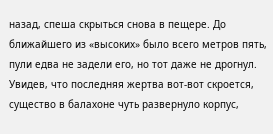назад, спеша скрыться снова в пещере. До ближайшего из «высоких» было всего метров пять, пули едва не задели его, но тот даже не дрогнул. Увидев, что последняя жертва вот-вот скроется, существо в балахоне чуть развернуло корпус,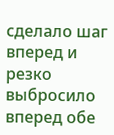сделало шаг вперед и резко выбросило вперед обе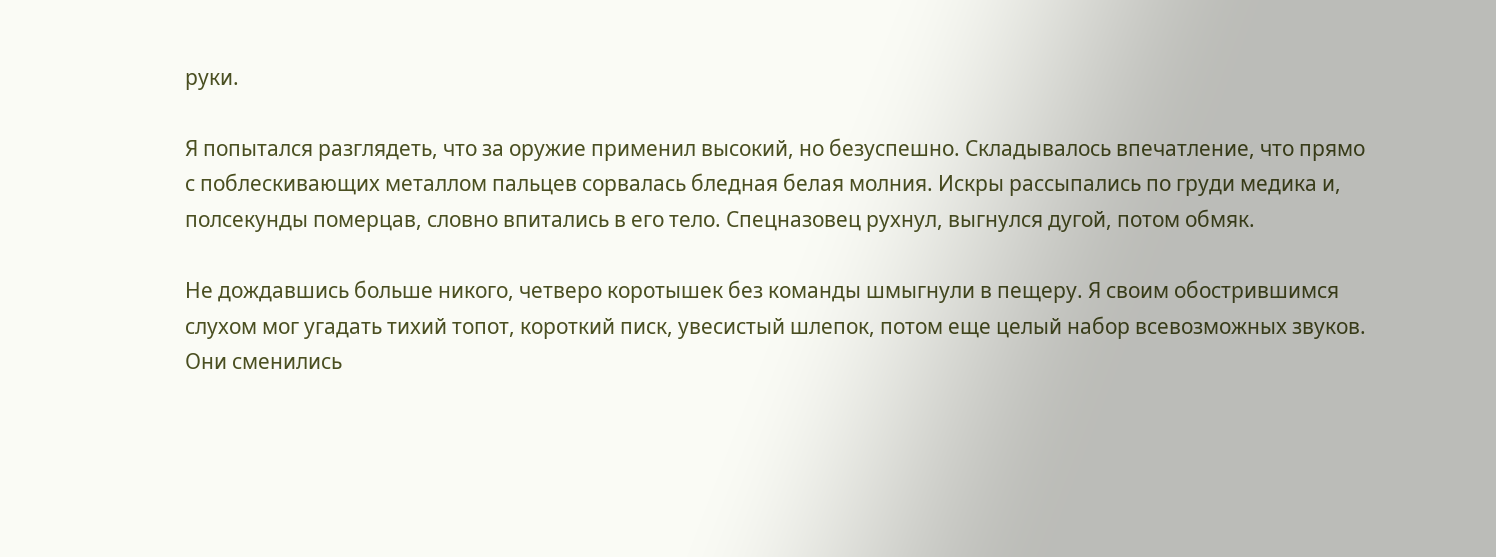руки.

Я попытался разглядеть, что за оружие применил высокий, но безуспешно. Складывалось впечатление, что прямо с поблескивающих металлом пальцев сорвалась бледная белая молния. Искры рассыпались по груди медика и, полсекунды померцав, словно впитались в его тело. Спецназовец рухнул, выгнулся дугой, потом обмяк.

Не дождавшись больше никого, четверо коротышек без команды шмыгнули в пещеру. Я своим обострившимся слухом мог угадать тихий топот, короткий писк, увесистый шлепок, потом еще целый набор всевозможных звуков. Они сменились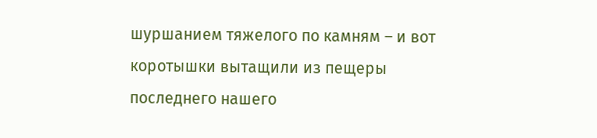шуршанием тяжелого по камням – и вот коротышки вытащили из пещеры последнего нашего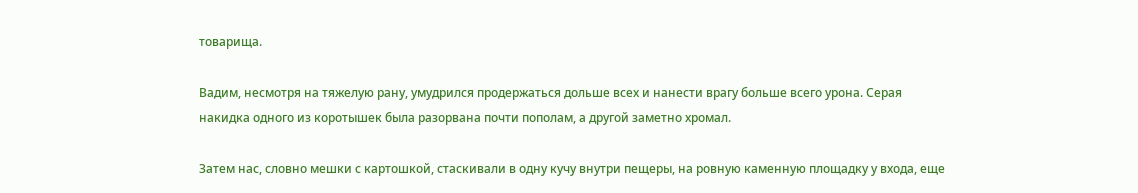товарища.

Вадим, несмотря на тяжелую рану, умудрился продержаться дольше всех и нанести врагу больше всего урона. Серая накидка одного из коротышек была разорвана почти пополам, а другой заметно хромал.

Затем нас, словно мешки с картошкой, стаскивали в одну кучу внутри пещеры, на ровную каменную площадку у входа, еще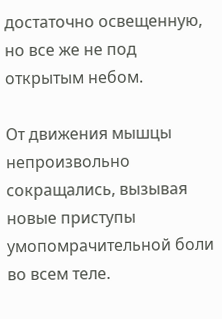достаточно освещенную, но все же не под открытым небом.

От движения мышцы непроизвольно сокращались, вызывая новые приступы умопомрачительной боли во всем теле.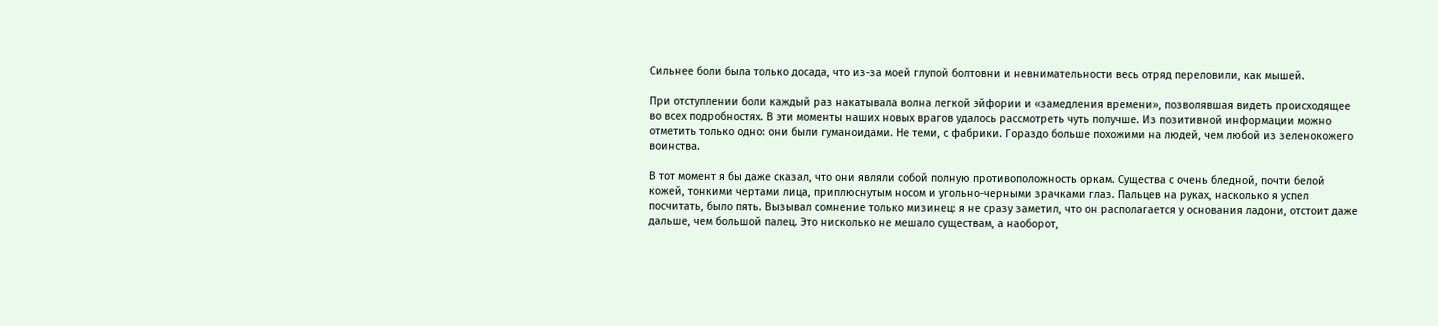Сильнее боли была только досада, что из-за моей глупой болтовни и невнимательности весь отряд переловили, как мышей.

При отступлении боли каждый раз накатывала волна легкой эйфории и «замедления времени», позволявшая видеть происходящее во всех подробностях. В эти моменты наших новых врагов удалось рассмотреть чуть получше. Из позитивной информации можно отметить только одно: они были гуманоидами. Не теми, с фабрики. Гораздо больше похожими на людей, чем любой из зеленокожего воинства.

В тот момент я бы даже сказал, что они являли собой полную противоположность оркам. Существа с очень бледной, почти белой кожей, тонкими чертами лица, приплюснутым носом и угольно-черными зрачками глаз. Пальцев на руках, насколько я успел посчитать, было пять. Вызывал сомнение только мизинец: я не сразу заметил, что он располагается у основания ладони, отстоит даже дальше, чем большой палец. Это нисколько не мешало существам, а наоборот,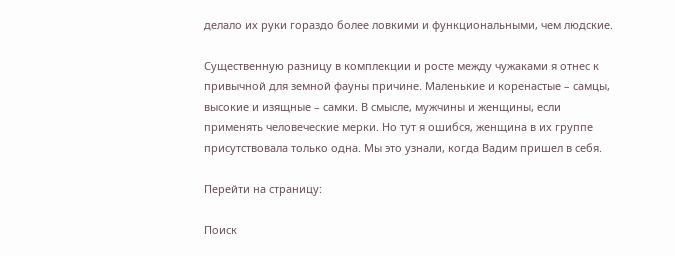делало их руки гораздо более ловкими и функциональными, чем людские.

Существенную разницу в комплекции и росте между чужаками я отнес к привычной для земной фауны причине. Маленькие и коренастые – самцы, высокие и изящные – самки. В смысле, мужчины и женщины, если применять человеческие мерки. Но тут я ошибся, женщина в их группе присутствовала только одна. Мы это узнали, когда Вадим пришел в себя.

Перейти на страницу:

Поиск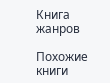Книга жанров

Похожие книги